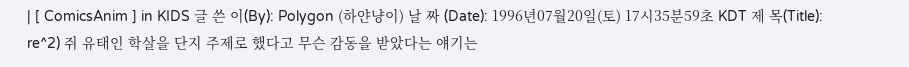| [ ComicsAnim ] in KIDS 글 쓴 이(By): Polygon (하얀냥이) 날 짜 (Date): 1996년07월20일(토) 17시35분59초 KDT 제 목(Title): re^2) 쥐 유태인 학살을 단지 주제로 했다고 무슨 감동을 받았다는 얘기는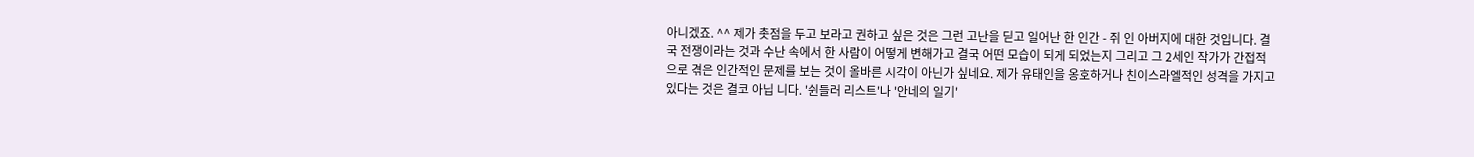아니겠죠. ^^ 제가 촛점을 두고 보라고 권하고 싶은 것은 그런 고난을 딛고 일어난 한 인간 - 쥐 인 아버지에 대한 것입니다. 결국 전쟁이라는 것과 수난 속에서 한 사람이 어떻게 변해가고 결국 어떤 모습이 되게 되었는지 그리고 그 2세인 작가가 간접적으로 겪은 인간적인 문제를 보는 것이 올바른 시각이 아닌가 싶네요. 제가 유태인을 옹호하거나 친이스라엘적인 성격을 가지고 있다는 것은 결코 아닙 니다. '쉰들러 리스트'나 '안네의 일기'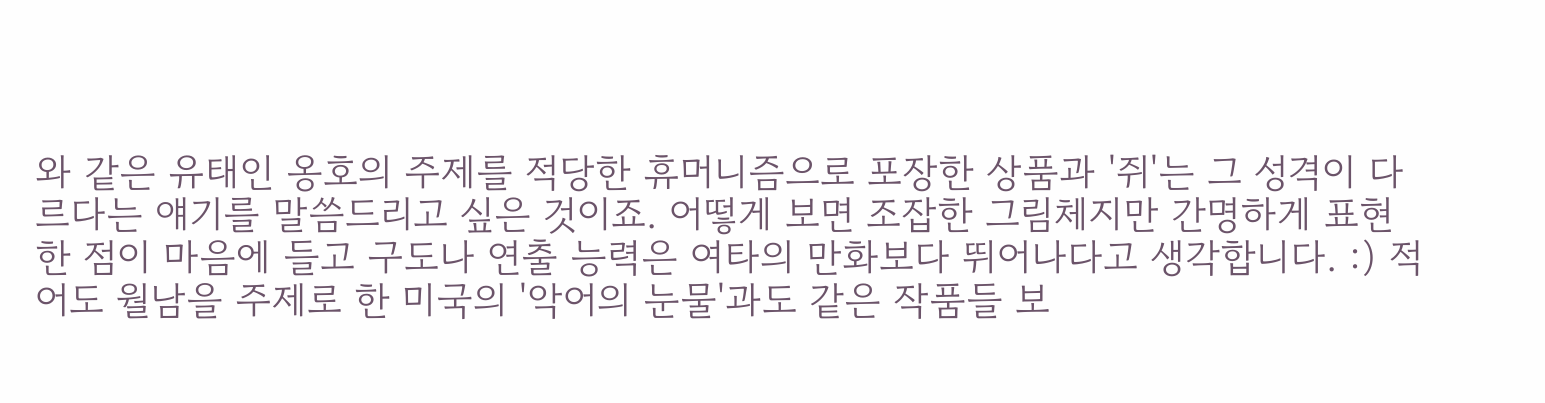와 같은 유태인 옹호의 주제를 적당한 휴머니즘으로 포장한 상품과 '쥐'는 그 성격이 다르다는 얘기를 말씀드리고 싶은 것이죠. 어떻게 보면 조잡한 그림체지만 간명하게 표현한 점이 마음에 들고 구도나 연출 능력은 여타의 만화보다 뛰어나다고 생각합니다. :) 적어도 월남을 주제로 한 미국의 '악어의 눈물'과도 같은 작품들 보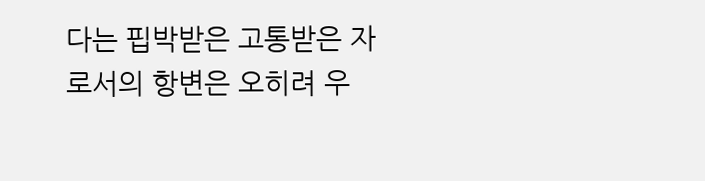다는 핍박받은 고통받은 자로서의 항변은 오히려 우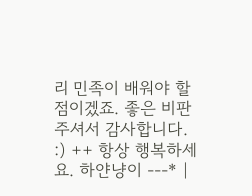리 민족이 배워야 할점이겠죠. 좋은 비판 주셔서 감사합니다. :) ++ 항상 행복하세요. 하얀냥이 ---* |